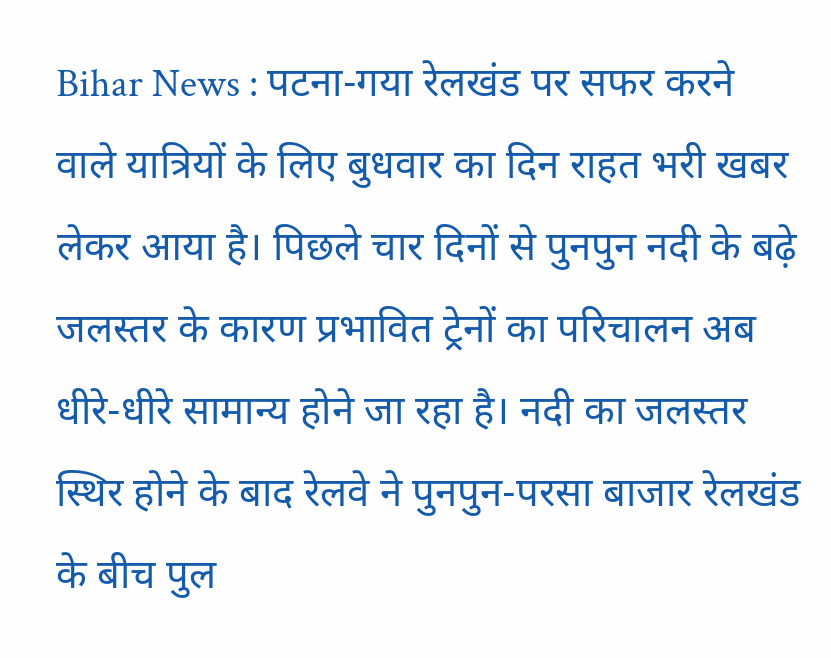Bihar News : पटना-गया रेलखंड पर सफर करने वाले यात्रियों के लिए बुधवार का दिन राहत भरी खबर लेकर आया है। पिछले चार दिनों से पुनपुन नदी के बढ़े जलस्तर के कारण प्रभावित ट्रेनों का परिचालन अब धीरे-धीरे सामान्य होने जा रहा है। नदी का जलस्तर स्थिर होने के बाद रेलवे ने पुनपुन-परसा बाजार रेलखंड के बीच पुल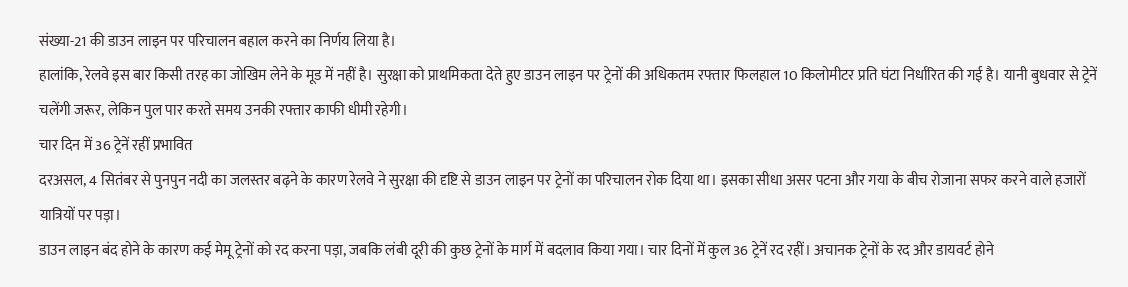संख्या-21 की डाउन लाइन पर परिचालन बहाल करने का निर्णय लिया है।
हालांकि, रेलवे इस बार किसी तरह का जोखिम लेने के मूड में नहीं है। सुरक्षा को प्राथमिकता देते हुए डाउन लाइन पर ट्रेनों की अधिकतम रफ्तार फिलहाल 10 किलोमीटर प्रति घंटा निर्धारित की गई है। यानी बुधवार से ट्रेनें चलेंगी जरूर, लेकिन पुल पार करते समय उनकी रफ्तार काफी धीमी रहेगी।
चार दिन में 36 ट्रेनें रहीं प्रभावित
दरअसल, 4 सितंबर से पुनपुन नदी का जलस्तर बढ़ने के कारण रेलवे ने सुरक्षा की दृष्टि से डाउन लाइन पर ट्रेनों का परिचालन रोक दिया था। इसका सीधा असर पटना और गया के बीच रोजाना सफर करने वाले हजारों यात्रियों पर पड़ा।
डाउन लाइन बंद होने के कारण कई मेमू ट्रेनों को रद करना पड़ा, जबकि लंबी दूरी की कुछ ट्रेनों के मार्ग में बदलाव किया गया। चार दिनों में कुल 36 ट्रेनें रद रहीं। अचानक ट्रेनों के रद और डायवर्ट होने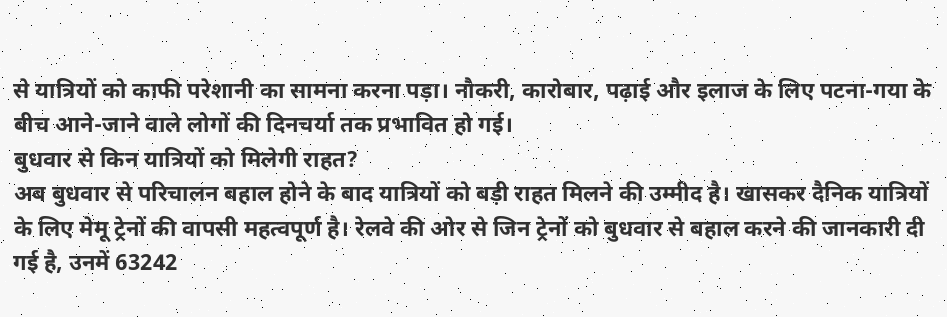से यात्रियों को काफी परेशानी का सामना करना पड़ा। नौकरी, कारोबार, पढ़ाई और इलाज के लिए पटना-गया के बीच आने-जाने वाले लोगों की दिनचर्या तक प्रभावित हो गई।
बुधवार से किन यात्रियों को मिलेगी राहत?
अब बुधवार से परिचालन बहाल होने के बाद यात्रियों को बड़ी राहत मिलने की उम्मीद है। खासकर दैनिक यात्रियों के लिए मेमू ट्रेनों की वापसी महत्वपूर्ण है। रेलवे की ओर से जिन ट्रेनों को बुधवार से बहाल करने की जानकारी दी गई है, उनमें 63242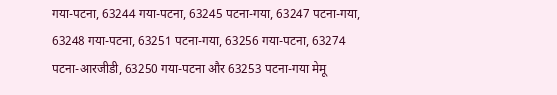गया-पटना, 63244 गया-पटना, 63245 पटना-गया, 63247 पटना-गया, 63248 गया-पटना, 63251 पटना-गया, 63256 गया-पटना, 63274 पटना-आरजीडी, 63250 गया-पटना और 63253 पटना-गया मेमू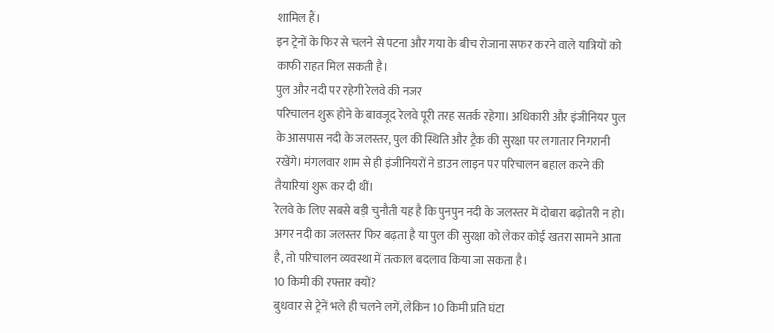शामिल हैं।
इन ट्रेनों के फिर से चलने से पटना और गया के बीच रोजाना सफर करने वाले यात्रियों को काफी राहत मिल सकती है।
पुल और नदी पर रहेगी रेलवे की नजर
परिचालन शुरू होने के बावजूद रेलवे पूरी तरह सतर्क रहेगा। अधिकारी और इंजीनियर पुल के आसपास नदी के जलस्तर, पुल की स्थिति और ट्रैक की सुरक्षा पर लगातार निगरानी रखेंगे। मंगलवार शाम से ही इंजीनियरों ने डाउन लाइन पर परिचालन बहाल करने की तैयारियां शुरू कर दी थीं।
रेलवे के लिए सबसे बड़ी चुनौती यह है कि पुनपुन नदी के जलस्तर में दोबारा बढ़ोतरी न हो। अगर नदी का जलस्तर फिर बढ़ता है या पुल की सुरक्षा को लेकर कोई खतरा सामने आता है, तो परिचालन व्यवस्था में तत्काल बदलाव किया जा सकता है।
10 किमी की रफ्तार क्यों?
बुधवार से ट्रेनें भले ही चलने लगें, लेकिन 10 किमी प्रति घंटा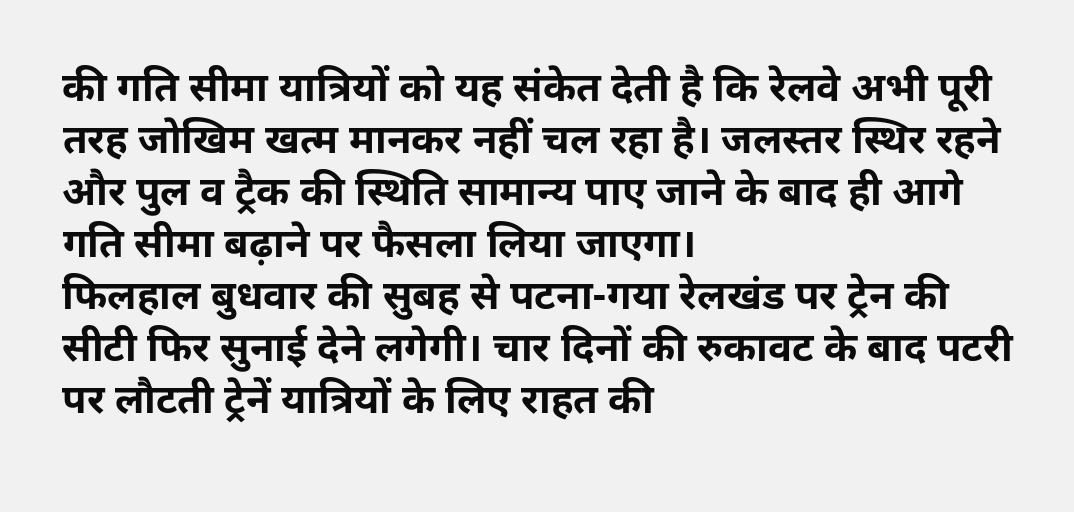की गति सीमा यात्रियों को यह संकेत देती है कि रेलवे अभी पूरी तरह जोखिम खत्म मानकर नहीं चल रहा है। जलस्तर स्थिर रहने और पुल व ट्रैक की स्थिति सामान्य पाए जाने के बाद ही आगे गति सीमा बढ़ाने पर फैसला लिया जाएगा।
फिलहाल बुधवार की सुबह से पटना-गया रेलखंड पर ट्रेन की सीटी फिर सुनाई देने लगेगी। चार दिनों की रुकावट के बाद पटरी पर लौटती ट्रेनें यात्रियों के लिए राहत की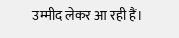उम्मीद लेकर आ रही हैं।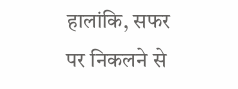हालांकि, सफर पर निकलने से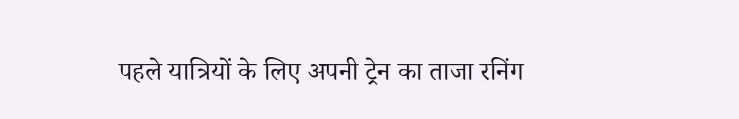पहले यात्रियों के लिए अपनी ट्रेन का ताजा रनिंग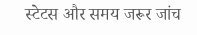स्टेटस और समय जरूर जांच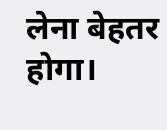लेना बेहतर होगा।